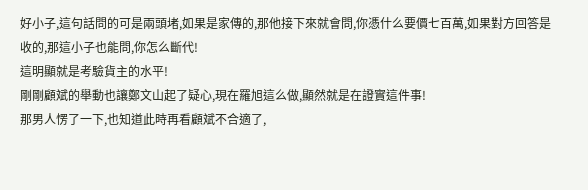好小子,這句話問的可是兩頭堵,如果是家傳的,那他接下來就會問,你憑什么要價七百萬,如果對方回答是收的,那這小子也能問,你怎么斷代!
這明顯就是考驗貨主的水平!
剛剛顧斌的舉動也讓鄭文山起了疑心,現在羅旭這么做,顯然就是在證實這件事!
那男人愣了一下,也知道此時再看顧斌不合適了,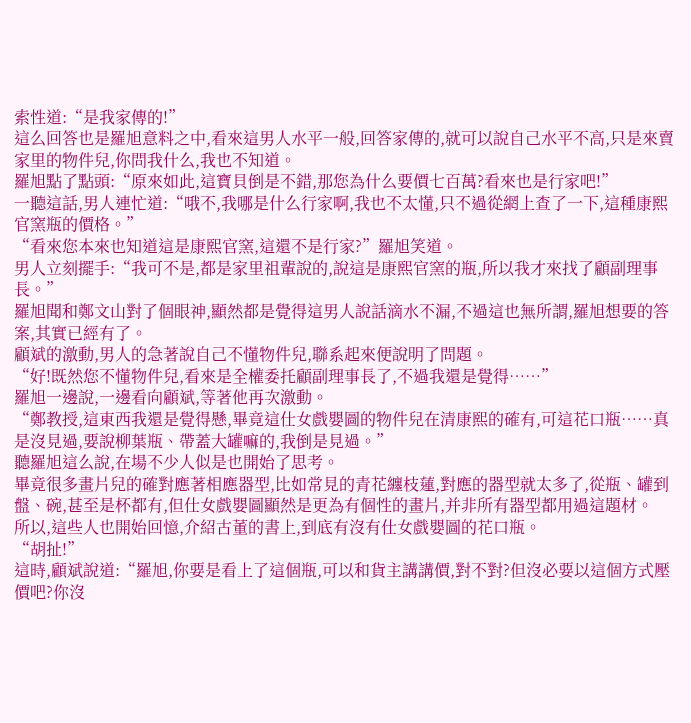索性道:“是我家傳的!”
這么回答也是羅旭意料之中,看來這男人水平一般,回答家傳的,就可以說自己水平不高,只是來賣家里的物件兒,你問我什么,我也不知道。
羅旭點了點頭:“原來如此,這寶貝倒是不錯,那您為什么要價七百萬?看來也是行家吧!”
一聽這話,男人連忙道:“哦不,我哪是什么行家啊,我也不太懂,只不過從網上查了一下,這種康熙官窯瓶的價格。”
“看來您本來也知道這是康熙官窯,這還不是行家?”羅旭笑道。
男人立刻擺手:“我可不是,都是家里祖輩說的,說這是康熙官窯的瓶,所以我才來找了顧副理事長。”
羅旭聞和鄭文山對了個眼神,顯然都是覺得這男人說話滴水不漏,不過這也無所謂,羅旭想要的答案,其實已經有了。
顧斌的激動,男人的急著說自己不懂物件兒,聯系起來便說明了問題。
“好!既然您不懂物件兒,看來是全權委托顧副理事長了,不過我還是覺得……”
羅旭一邊說,一邊看向顧斌,等著他再次激動。
“鄭教授,這東西我還是覺得懸,畢竟這仕女戲嬰圖的物件兒在清康熙的確有,可這花口瓶……真是沒見過,要說柳葉瓶、帶蓋大罐嘛的,我倒是見過。”
聽羅旭這么說,在場不少人似是也開始了思考。
畢竟很多畫片兒的確對應著相應器型,比如常見的青花纏枝蓮,對應的器型就太多了,從瓶、罐到盤、碗,甚至是杯都有,但仕女戲嬰圖顯然是更為有個性的畫片,并非所有器型都用過這題材。
所以,這些人也開始回憶,介紹古董的書上,到底有沒有仕女戲嬰圖的花口瓶。
“胡扯!”
這時,顧斌說道:“羅旭,你要是看上了這個瓶,可以和貨主講講價,對不對?但沒必要以這個方式壓價吧?你沒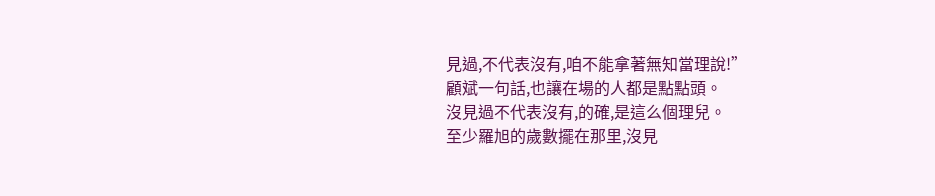見過,不代表沒有,咱不能拿著無知當理說!”
顧斌一句話,也讓在場的人都是點點頭。
沒見過不代表沒有,的確,是這么個理兒。
至少羅旭的歲數擺在那里,沒見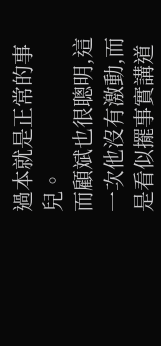過本就是正常的事兒。
而顧斌也很聰明,這一次他沒有激動,而是看似擺事實講道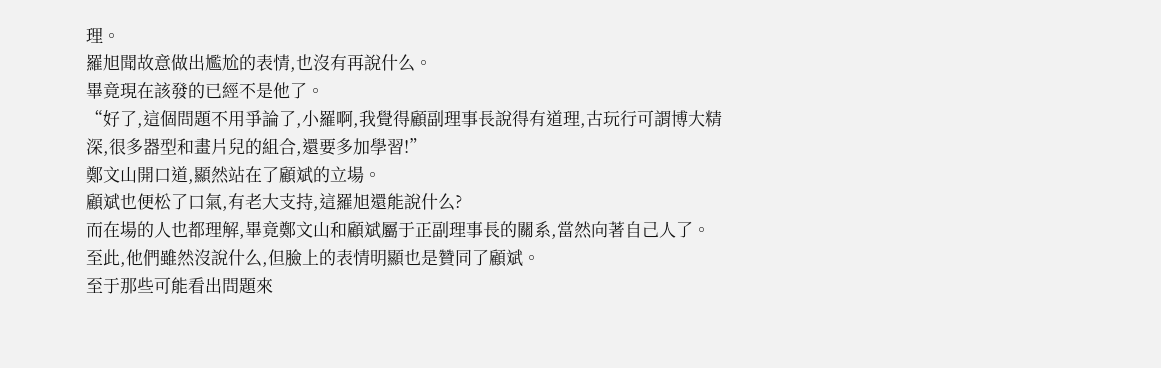理。
羅旭聞故意做出尷尬的表情,也沒有再說什么。
畢竟現在該發的已經不是他了。
“好了,這個問題不用爭論了,小羅啊,我覺得顧副理事長說得有道理,古玩行可謂博大精深,很多器型和畫片兒的組合,還要多加學習!”
鄭文山開口道,顯然站在了顧斌的立場。
顧斌也便松了口氣,有老大支持,這羅旭還能說什么?
而在場的人也都理解,畢竟鄭文山和顧斌屬于正副理事長的關系,當然向著自己人了。
至此,他們雖然沒說什么,但臉上的表情明顯也是贊同了顧斌。
至于那些可能看出問題來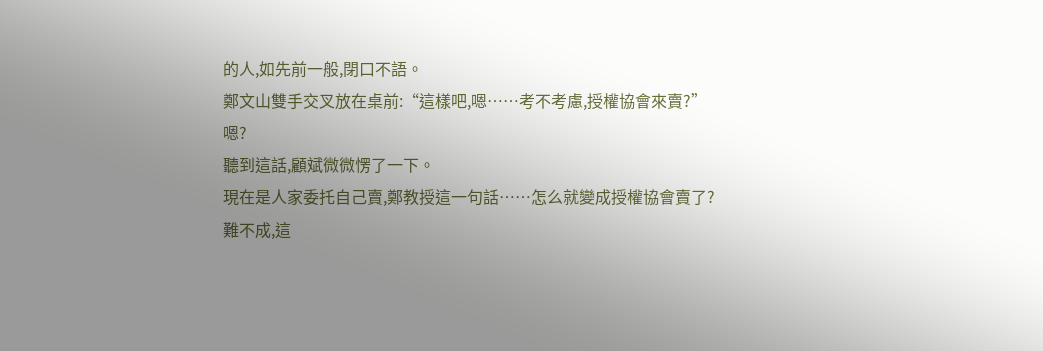的人,如先前一般,閉口不語。
鄭文山雙手交叉放在桌前:“這樣吧,嗯……考不考慮,授權協會來賣?”
嗯?
聽到這話,顧斌微微愣了一下。
現在是人家委托自己賣,鄭教授這一句話……怎么就變成授權協會賣了?
難不成,這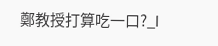鄭教授打算吃一口?_l